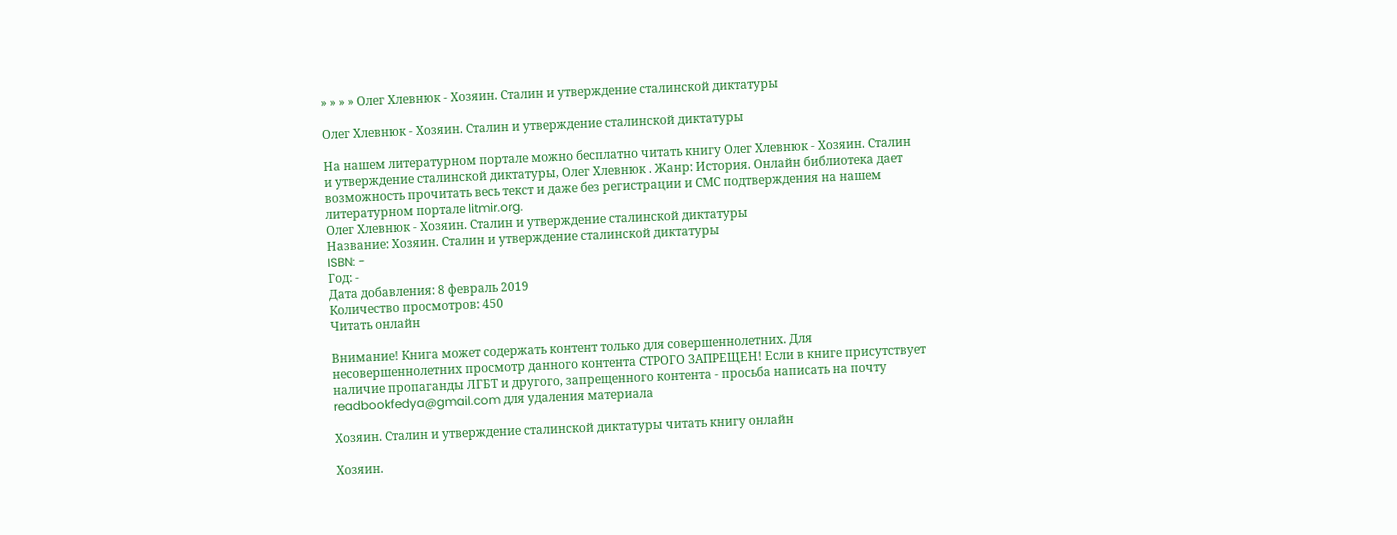» » » » Олег Хлевнюк - Хозяин. Сталин и утверждение сталинской диктатуры

Олег Хлевнюк - Хозяин. Сталин и утверждение сталинской диктатуры

На нашем литературном портале можно бесплатно читать книгу Олег Хлевнюк - Хозяин. Сталин и утверждение сталинской диктатуры, Олег Хлевнюк . Жанр: История. Онлайн библиотека дает возможность прочитать весь текст и даже без регистрации и СМС подтверждения на нашем литературном портале litmir.org.
Олег Хлевнюк - Хозяин. Сталин и утверждение сталинской диктатуры
Название: Хозяин. Сталин и утверждение сталинской диктатуры
ISBN: -
Год: -
Дата добавления: 8 февраль 2019
Количество просмотров: 450
Читать онлайн

Внимание! Книга может содержать контент только для совершеннолетних. Для несовершеннолетних просмотр данного контента СТРОГО ЗАПРЕЩЕН! Если в книге присутствует наличие пропаганды ЛГБТ и другого, запрещенного контента - просьба написать на почту readbookfedya@gmail.com для удаления материала

Хозяин. Сталин и утверждение сталинской диктатуры читать книгу онлайн

Хозяин.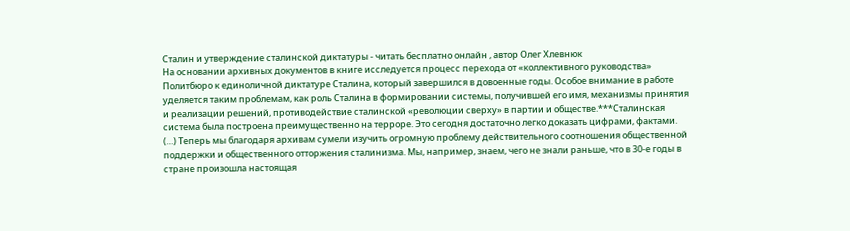Сталин и утверждение сталинской диктатуры - читать бесплатно онлайн , автор Олег Хлевнюк
На основании архивных документов в книге исследуется процесс перехода от «коллективного руководства» Политбюро к единоличной диктатуре Сталина, который завершился в довоенные годы. Особое внимание в работе уделяется таким проблемам, как роль Сталина в формировании системы, получившей его имя, механизмы принятия и реализации решений, противодействие сталинской «революции сверху» в партии и обществе.***Cталинская система была построена преимущественно на терроре. Это сегодня достаточно легко доказать цифрами, фактами. (…) Теперь мы благодаря архивам сумели изучить огромную проблему действительного соотношения общественной поддержки и общественного отторжения сталинизма. Мы, например, знаем, чего не знали раньше, что в 30-е годы в стране произошла настоящая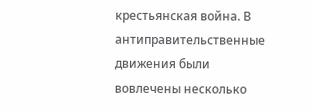крестьянская война. В антиправительственные движения были вовлечены несколько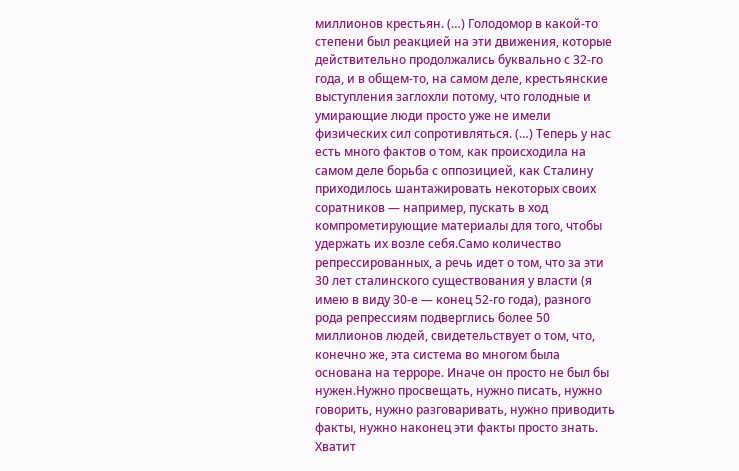миллионов крестьян. (…) Голодомор в какой-то степени был реакцией на эти движения, которые действительно продолжались буквально с 32-го года, и в общем-то, на самом деле, крестьянские выступления заглохли потому, что голодные и умирающие люди просто уже не имели физических сил сопротивляться. (…) Теперь у нас есть много фактов о том, как происходила на самом деле борьба с оппозицией, как Сталину приходилось шантажировать некоторых своих соратников — например, пускать в ход компрометирующие материалы для того, чтобы удержать их возле себя.Само количество репрессированных, а речь идет о том, что за эти 30 лет сталинского существования у власти (я имею в виду 30-е — конец 52-го года), разного рода репрессиям подверглись более 50 миллионов людей, свидетельствует о том, что, конечно же, эта система во многом была основана на терроре. Иначе он просто не был бы нужен.Нужно просвещать, нужно писать, нужно говорить, нужно разговаривать, нужно приводить факты, нужно наконец эти факты просто знать. Хватит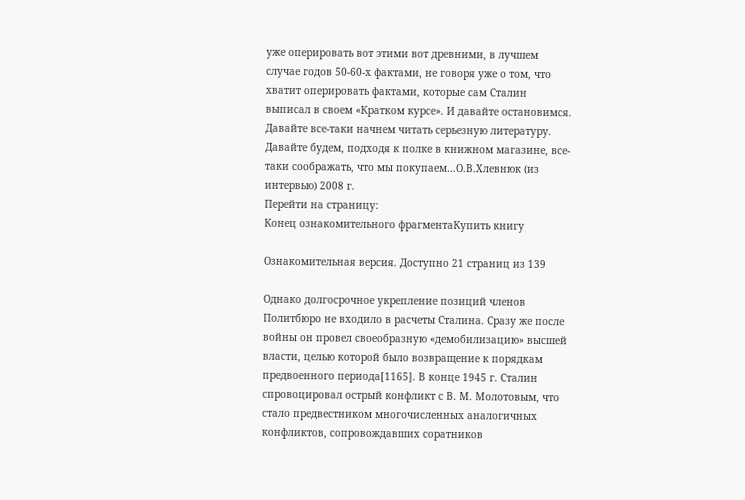уже оперировать вот этими вот древними, в лучшем случае годов 50-60-х фактами, не говоря уже о том, что хватит оперировать фактами, которые сам Сталин выписал в своем «Кратком курсе». И давайте остановимся. Давайте все-таки начнем читать серьезную литературу. Давайте будем, подходя к полке в книжном магазине, все-таки соображать, что мы покупаем…О.В.Хлевнюк (из интервью) 2008 г.
Перейти на страницу:
Конец ознакомительного фрагментаКупить книгу

Ознакомительная версия. Доступно 21 страниц из 139

Однако долгосрочное укрепление позиций членов Политбюро не входило в расчеты Сталина. Сразу же после войны он провел своеобразную «демобилизацию» высшей власти, целью которой было возвращение к порядкам предвоенного периода[1165]. В конце 1945 г. Сталин спровоцировал острый конфликт с В. М. Молотовым, что стало предвестником многочисленных аналогичных конфликтов, сопровождавших соратников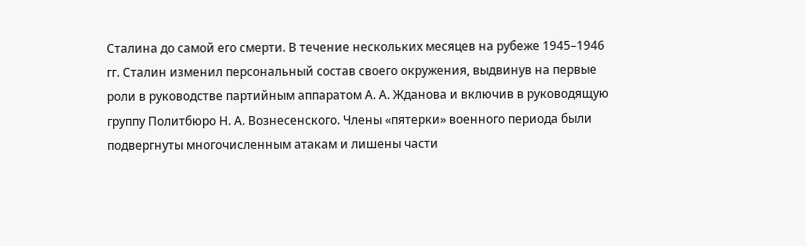Сталина до самой его смерти. В течение нескольких месяцев на рубеже 1945–1946 гг. Сталин изменил персональный состав своего окружения, выдвинув на первые роли в руководстве партийным аппаратом А. А. Жданова и включив в руководящую группу Политбюро Н. А. Вознесенского. Члены «пятерки» военного периода были подвергнуты многочисленным атакам и лишены части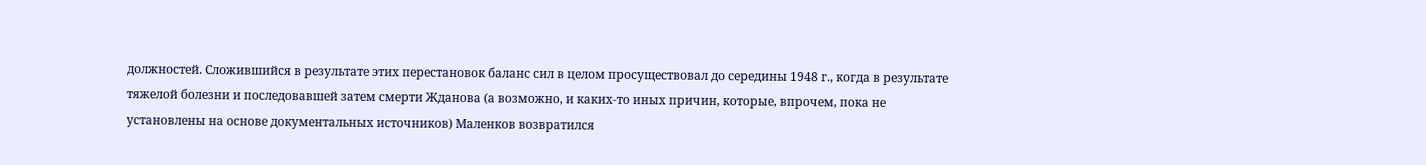должностей. Сложившийся в результате этих перестановок баланс сил в целом просуществовал до середины 1948 г., когда в результате тяжелой болезни и последовавшей затем смерти Жданова (а возможно, и каких-то иных причин, которые, впрочем, пока не установлены на основе документальных источников) Маленков возвратился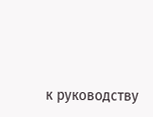к руководству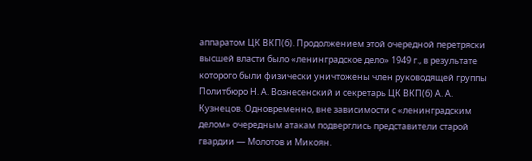аппаратом ЦК ВКП(б). Продолжением этой очередной перетряски высшей власти было «ленинградское дело» 1949 г., в результате которого были физически уничтожены член руководящей группы Политбюро Н. А. Вознесенский и секретарь ЦК ВКП(б) А. А. Кузнецов. Одновременно, вне зависимости с «ленинградским делом» очередным атакам подверглись представители старой гвардии — Молотов и Микоян.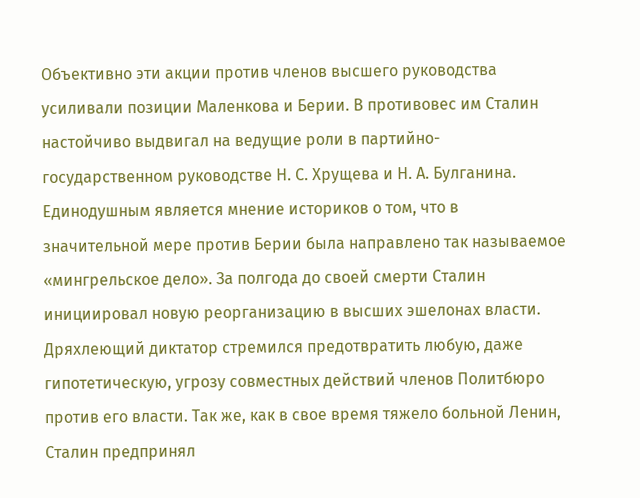Объективно эти акции против членов высшего руководства усиливали позиции Маленкова и Берии. В противовес им Сталин настойчиво выдвигал на ведущие роли в партийно-государственном руководстве Н. С. Хрущева и Н. А. Булганина. Единодушным является мнение историков о том, что в значительной мере против Берии была направлено так называемое «мингрельское дело». За полгода до своей смерти Сталин инициировал новую реорганизацию в высших эшелонах власти. Дряхлеющий диктатор стремился предотвратить любую, даже гипотетическую, угрозу совместных действий членов Политбюро против его власти. Так же, как в свое время тяжело больной Ленин, Сталин предпринял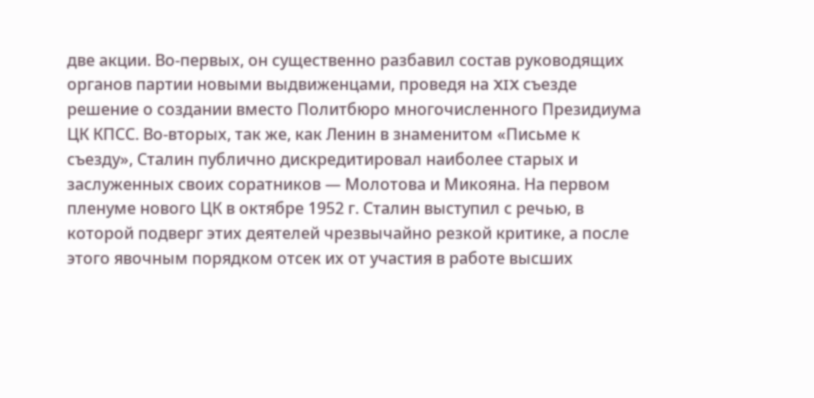две акции. Во-первых, он существенно разбавил состав руководящих органов партии новыми выдвиженцами, проведя на XIX съезде решение о создании вместо Политбюро многочисленного Президиума ЦК КПСС. Во-вторых, так же, как Ленин в знаменитом «Письме к съезду», Сталин публично дискредитировал наиболее старых и заслуженных своих соратников — Молотова и Микояна. На первом пленуме нового ЦК в октябре 1952 г. Сталин выступил с речью, в которой подверг этих деятелей чрезвычайно резкой критике, а после этого явочным порядком отсек их от участия в работе высших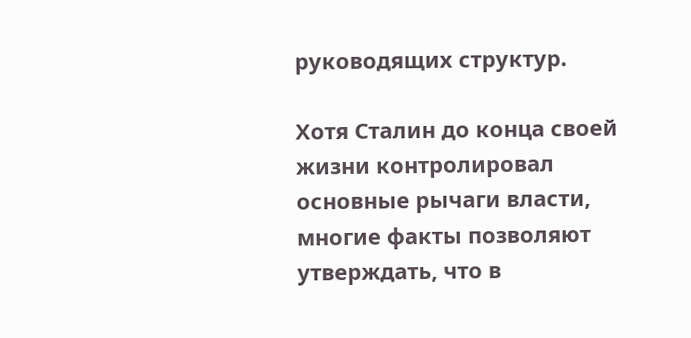руководящих структур.

Хотя Сталин до конца своей жизни контролировал основные рычаги власти, многие факты позволяют утверждать, что в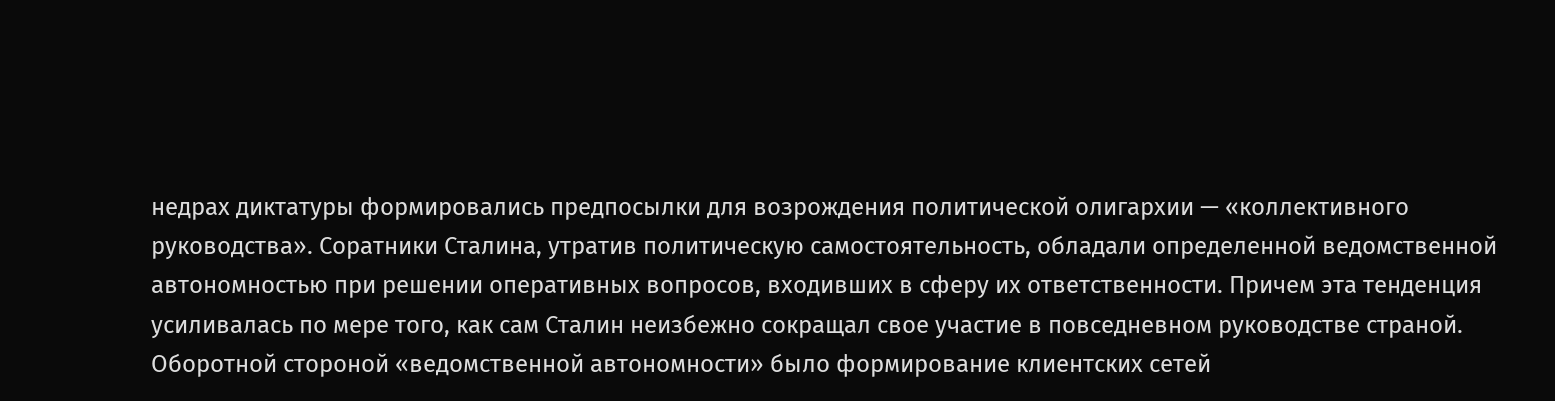недрах диктатуры формировались предпосылки для возрождения политической олигархии — «коллективного руководства». Соратники Сталина, утратив политическую самостоятельность, обладали определенной ведомственной автономностью при решении оперативных вопросов, входивших в сферу их ответственности. Причем эта тенденция усиливалась по мере того, как сам Сталин неизбежно сокращал свое участие в повседневном руководстве страной. Оборотной стороной «ведомственной автономности» было формирование клиентских сетей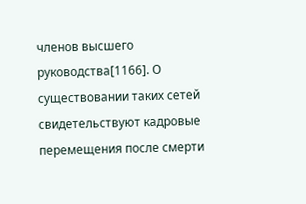членов высшего руководства[1166]. О существовании таких сетей свидетельствуют кадровые перемещения после смерти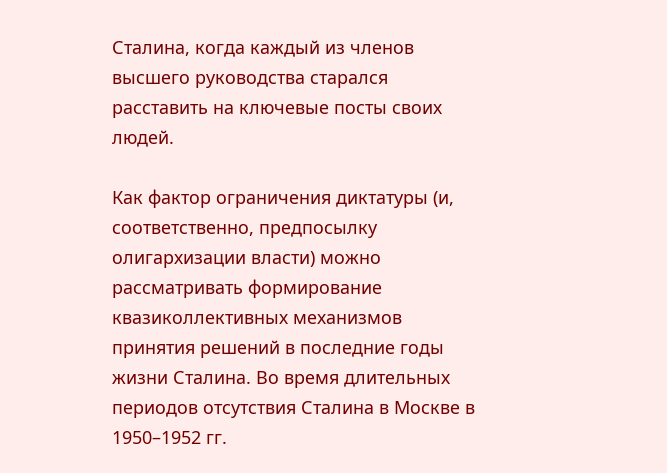Сталина, когда каждый из членов высшего руководства старался расставить на ключевые посты своих людей.

Как фактор ограничения диктатуры (и, соответственно, предпосылку олигархизации власти) можно рассматривать формирование квазиколлективных механизмов принятия решений в последние годы жизни Сталина. Во время длительных периодов отсутствия Сталина в Москве в 1950–1952 гг.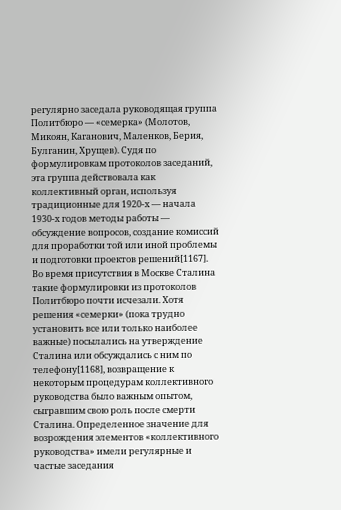регулярно заседала руководящая группа Политбюро — «семерка» (Молотов, Микоян, Каганович, Маленков, Берия, Булганин, Хрущев). Судя по формулировкам протоколов заседаний, эта группа действовала как коллективный орган, используя традиционные для 1920-х — начала 1930-х годов методы работы — обсуждение вопросов, создание комиссий для проработки той или иной проблемы и подготовки проектов решений[1167]. Во время присутствия в Москве Сталина такие формулировки из протоколов Политбюро почти исчезали. Хотя решения «семерки» (пока трудно установить все или только наиболее важные) посылались на утверждение Сталина или обсуждались с ним по телефону[1168], возвращение к некоторым процедурам коллективного руководства было важным опытом, сыгравшим свою роль после смерти Сталина. Определенное значение для возрождения элементов «коллективного руководства» имели регулярные и частые заседания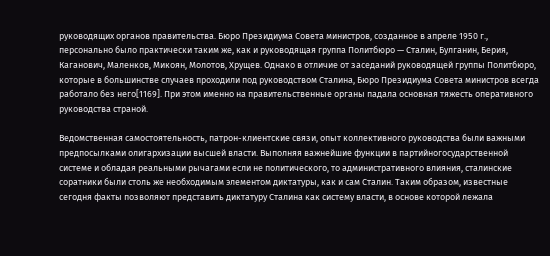руководящих органов правительства. Бюро Президиума Совета министров, созданное в апреле 1950 г., персонально было практически таким же, как и руководящая группа Политбюро — Сталин, Булганин, Берия, Каганович, Маленков, Микоян, Молотов, Хрущев. Однако в отличие от заседаний руководящей группы Политбюро, которые в большинстве случаев проходили под руководством Сталина, Бюро Президиума Совета министров всегда работало без него[1169]. При этом именно на правительственные органы падала основная тяжесть оперативного руководства страной.

Ведомственная самостоятельность, патрон-клиентские связи, опыт коллективного руководства были важными предпосылками олигархизации высшей власти. Выполняя важнейшие функции в партийногосударственной системе и обладая реальными рычагами если не политического, то административного влияния, сталинские соратники были столь же необходимым элементом диктатуры, как и сам Сталин. Таким образом, известные сегодня факты позволяют представить диктатуру Сталина как систему власти, в основе которой лежала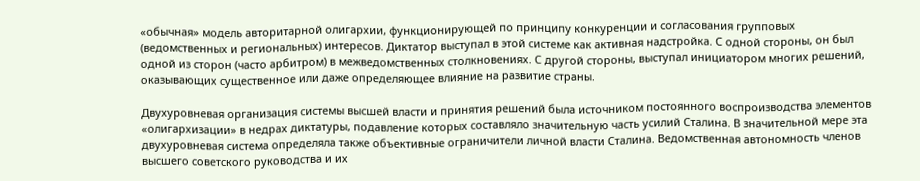«обычная» модель авторитарной олигархии, функционирующей по принципу конкуренции и согласования групповых (ведомственных и региональных) интересов. Диктатор выступал в этой системе как активная надстройка. С одной стороны, он был одной из сторон (часто арбитром) в межведомственных столкновениях. С другой стороны, выступал инициатором многих решений, оказывающих существенное или даже определяющее влияние на развитие страны.

Двухуровневая организация системы высшей власти и принятия решений была источником постоянного воспроизводства элементов «олигархизации» в недрах диктатуры, подавление которых составляло значительную часть усилий Сталина. В значительной мере эта двухуровневая система определяла также объективные ограничители личной власти Сталина. Ведомственная автономность членов высшего советского руководства и их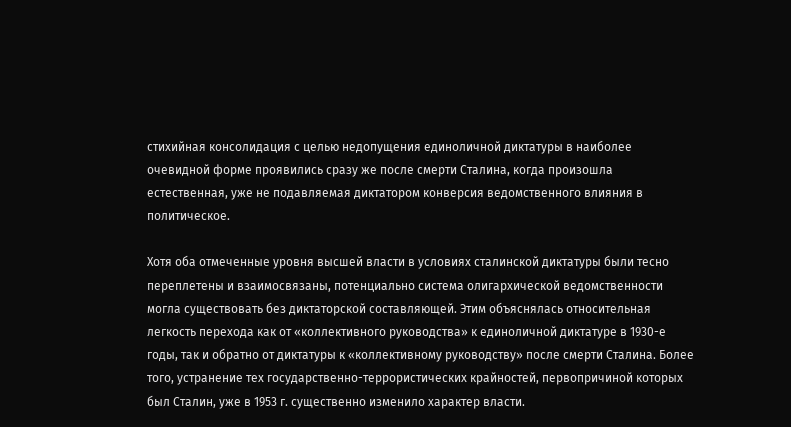стихийная консолидация с целью недопущения единоличной диктатуры в наиболее очевидной форме проявились сразу же после смерти Сталина, когда произошла естественная, уже не подавляемая диктатором конверсия ведомственного влияния в политическое.

Хотя оба отмеченные уровня высшей власти в условиях сталинской диктатуры были тесно переплетены и взаимосвязаны, потенциально система олигархической ведомственности могла существовать без диктаторской составляющей. Этим объяснялась относительная легкость перехода как от «коллективного руководства» к единоличной диктатуре в 1930-е годы, так и обратно от диктатуры к «коллективному руководству» после смерти Сталина. Более того, устранение тех государственно-террористических крайностей, первопричиной которых был Сталин, уже в 1953 г. существенно изменило характер власти.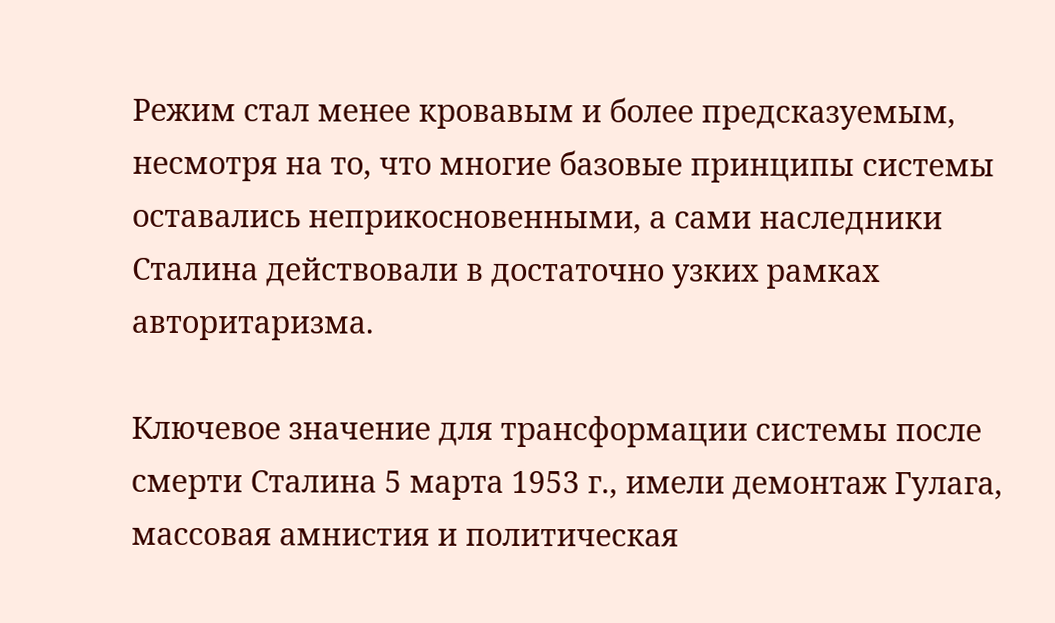Режим стал менее кровавым и более предсказуемым, несмотря на то, что многие базовые принципы системы оставались неприкосновенными, а сами наследники Сталина действовали в достаточно узких рамках авторитаризма.

Ключевое значение для трансформации системы после смерти Сталина 5 марта 1953 г., имели демонтаж Гулага, массовая амнистия и политическая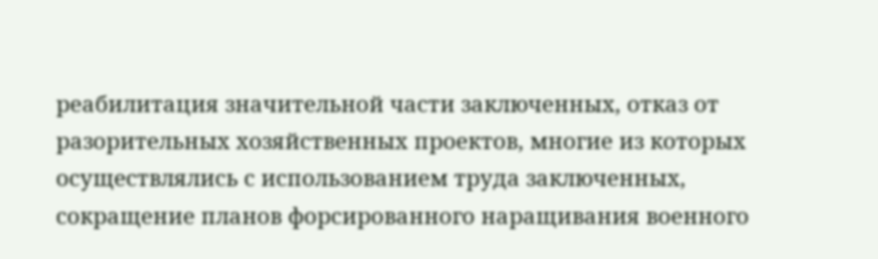реабилитация значительной части заключенных, отказ от разорительных хозяйственных проектов, многие из которых осуществлялись с использованием труда заключенных, сокращение планов форсированного наращивания военного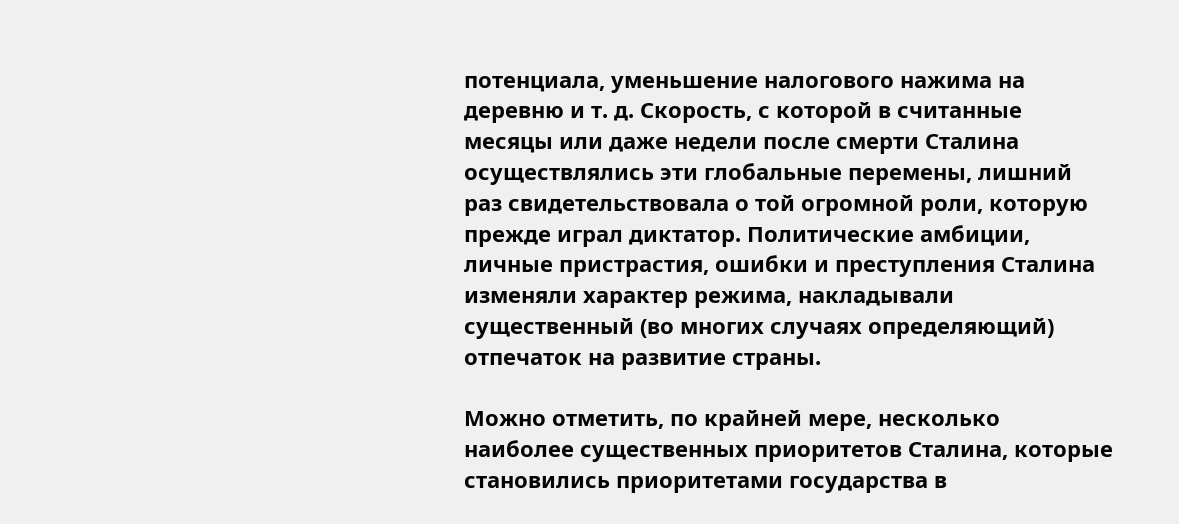потенциала, уменьшение налогового нажима на деревню и т. д. Скорость, с которой в считанные месяцы или даже недели после смерти Сталина осуществлялись эти глобальные перемены, лишний раз свидетельствовала о той огромной роли, которую прежде играл диктатор. Политические амбиции, личные пристрастия, ошибки и преступления Сталина изменяли характер режима, накладывали существенный (во многих случаях определяющий) отпечаток на развитие страны.

Можно отметить, по крайней мере, несколько наиболее существенных приоритетов Сталина, которые становились приоритетами государства в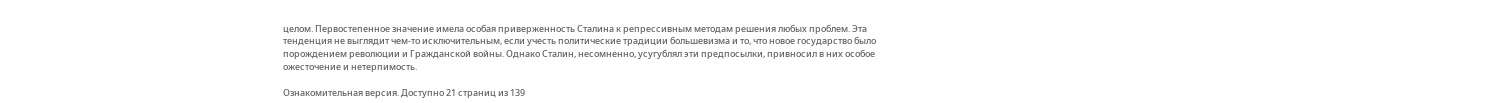целом. Первостепенное значение имела особая приверженность Сталина к репрессивным методам решения любых проблем. Эта тенденция не выглядит чем-то исключительным, если учесть политические традиции большевизма и то, что новое государство было порождением революции и Гражданской войны. Однако Сталин, несомненно, усугублял эти предпосылки, привносил в них особое ожесточение и нетерпимость.

Ознакомительная версия. Доступно 21 страниц из 139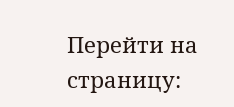Перейти на страницу: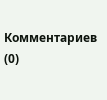Комментариев (0)